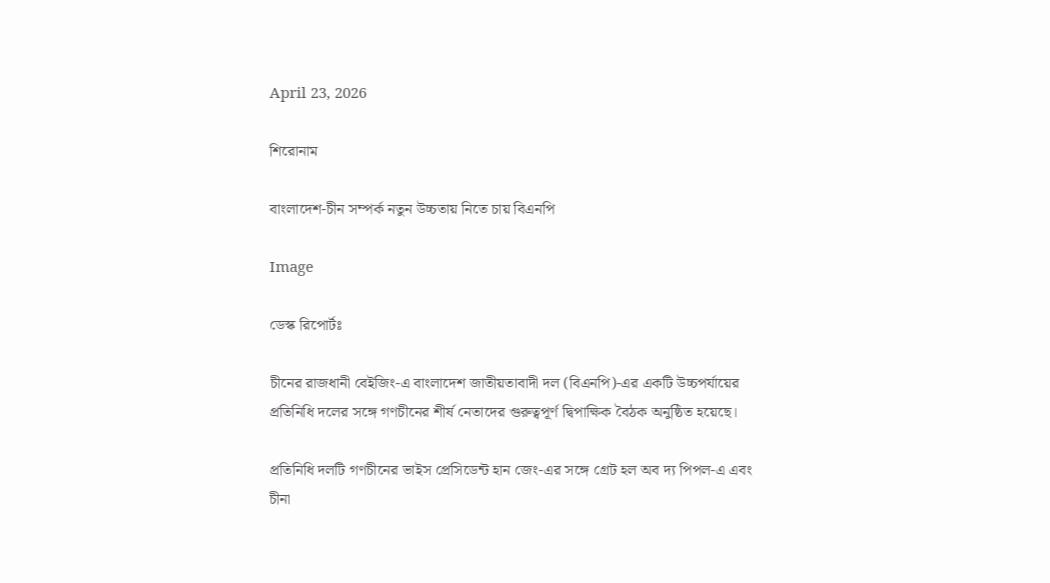April 23, 2026

শিরোনাম

বাংলাদেশ-চীন সম্পর্ক নতুন উচ্চতায় নিতে চায় বিএনপি

Image

ডেস্ক রিপোর্টঃ

চীনের রাজধানী বেইজিং-এ বাংলাদেশ জাতীয়তাবাদী দল (বিএনপি)-এর একটি উচ্চপর্যায়ের প্রতিনিধি দলের সঙ্গে গণচীনের শীর্ষ নেতাদের গুরুত্বপূর্ণ দ্বিপাক্ষিক বৈঠক অনুষ্ঠিত হয়েছে।

প্রতিনিধি দলটি গণচীনের ভাইস প্রেসিডেন্ট হান জেং-এর সঙ্গে গ্রেট হল অব দ্য পিপল-এ এবং চীনা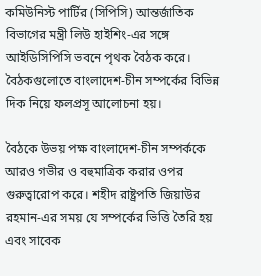কমিউনিস্ট পার্টির (সিপিসি) আন্তর্জাতিক বিভাগের মন্ত্রী লিউ হাইশিং-এর সঙ্গে আইডিসিপিসি ভবনে পৃথক বৈঠক করে। বৈঠকগুলোতে বাংলাদেশ-চীন সম্পর্কের বিভিন্ন দিক নিয়ে ফলপ্রসূ আলোচনা হয়।

বৈঠকে উভয় পক্ষ বাংলাদেশ-চীন সম্পর্ককে আরও গভীর ও বহুমাত্রিক করার ওপর গুরুত্বারোপ করে। শহীদ রাষ্ট্রপতি জিয়াউর রহমান-এর সময় যে সম্পর্কের ভিত্তি তৈরি হয় এবং সাবেক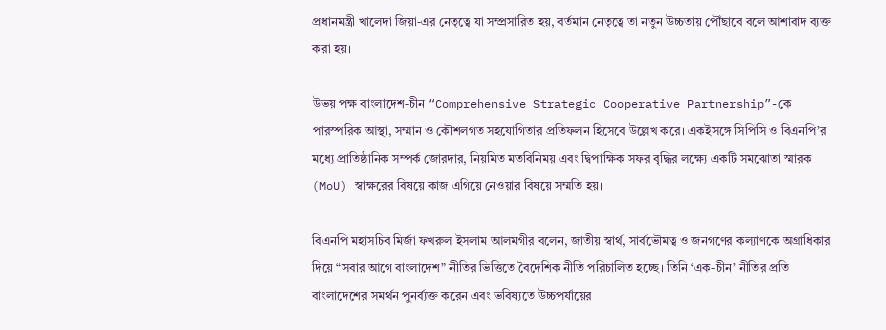প্রধানমন্ত্রী খালেদা জিয়া-এর নেতৃত্বে যা সম্প্রসারিত হয়, বর্তমান নেতৃত্বে তা নতুন উচ্চতায় পৌঁছাবে বলে আশাবাদ ব্যক্ত করা হয়।

উভয় পক্ষ বাংলাদেশ-চীন “Comprehensive Strategic Cooperative Partnership”-কে পারস্পরিক আস্থা, সম্মান ও কৌশলগত সহযোগিতার প্রতিফলন হিসেবে উল্লেখ করে। একইসঙ্গে সিপিসি ও বিএনপি’র মধ্যে প্রাতিষ্ঠানিক সম্পর্ক জোরদার, নিয়মিত মতবিনিময় এবং দ্বিপাক্ষিক সফর বৃদ্ধির লক্ষ্যে একটি সমঝোতা স্মারক (MoU) স্বাক্ষরের বিষয়ে কাজ এগিয়ে নেওয়ার বিষয়ে সম্মতি হয়।

বিএনপি মহাসচিব মির্জা ফখরুল ইসলাম আলমগীর বলেন, জাতীয় স্বার্থ, সার্বভৌমত্ব ও জনগণের কল্যাণকে অগ্রাধিকার দিয়ে “সবার আগে বাংলাদেশ” নীতির ভিত্তিতে বৈদেশিক নীতি পরিচালিত হচ্ছে। তিনি ‘এক-চীন’ নীতির প্রতি বাংলাদেশের সমর্থন পুনর্ব্যক্ত করেন এবং ভবিষ্যতে উচ্চপর্যায়ের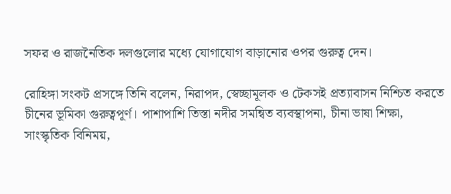সফর ও রাজনৈতিক দলগুলোর মধ্যে যোগাযোগ বাড়ানোর ওপর গুরুত্ব দেন।

রোহিঙ্গা সংকট প্রসঙ্গে তিনি বলেন, নিরাপদ, স্বেচ্ছামূলক ও টেকসই প্রত্যাবাসন নিশ্চিত করতে চীনের ভূমিকা গুরুত্বপূর্ণ। পাশাপাশি তিস্তা নদীর সমন্বিত ব্যবস্থাপনা, চীনা ভাষা শিক্ষা, সাংস্কৃতিক বিনিময়,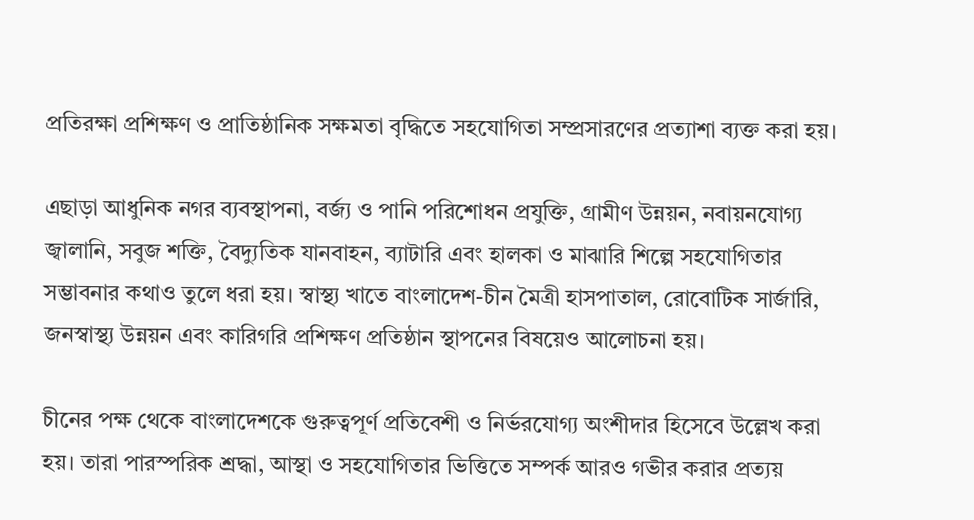প্রতিরক্ষা প্রশিক্ষণ ও প্রাতিষ্ঠানিক সক্ষমতা বৃদ্ধিতে সহযোগিতা সম্প্রসারণের প্রত্যাশা ব্যক্ত করা হয়।

এছাড়া আধুনিক নগর ব্যবস্থাপনা, বর্জ্য ও পানি পরিশোধন প্রযুক্তি, গ্রামীণ উন্নয়ন, নবায়নযোগ্য জ্বালানি, সবুজ শক্তি, বৈদ্যুতিক যানবাহন, ব্যাটারি এবং হালকা ও মাঝারি শিল্পে সহযোগিতার সম্ভাবনার কথাও তুলে ধরা হয়। স্বাস্থ্য খাতে বাংলাদেশ-চীন মৈত্রী হাসপাতাল, রোবোটিক সার্জারি, জনস্বাস্থ্য উন্নয়ন এবং কারিগরি প্রশিক্ষণ প্রতিষ্ঠান স্থাপনের বিষয়েও আলোচনা হয়।

চীনের পক্ষ থেকে বাংলাদেশকে গুরুত্বপূর্ণ প্রতিবেশী ও নির্ভরযোগ্য অংশীদার হিসেবে উল্লেখ করা হয়। তারা পারস্পরিক শ্রদ্ধা, আস্থা ও সহযোগিতার ভিত্তিতে সম্পর্ক আরও গভীর করার প্রত্যয়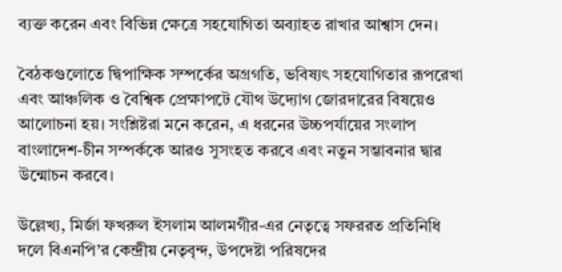ব্যক্ত করেন এবং বিভিন্ন ক্ষেত্রে সহযোগিতা অব্যাহত রাখার আশ্বাস দেন।

বৈঠকগুলোতে দ্বিপাক্ষিক সম্পর্কের অগ্রগতি, ভবিষ্যৎ সহযোগিতার রূপরেখা এবং আঞ্চলিক ও বৈশ্বিক প্রেক্ষাপটে যৌথ উদ্যোগ জোরদারের বিষয়েও আলোচনা হয়। সংশ্লিষ্টরা মনে করেন, এ ধরনের উচ্চপর্যায়ের সংলাপ বাংলাদেশ-চীন সম্পর্ককে আরও সুসংহত করবে এবং নতুন সম্ভাবনার দ্বার উন্মোচন করবে।

উল্লেখ্য, মির্জা ফখরুল ইসলাম আলমগীর-এর নেতৃত্বে সফররত প্রতিনিধি দলে বিএনপি’র কেন্দ্রীয় নেতৃবৃন্দ, উপদেষ্টা পরিষদের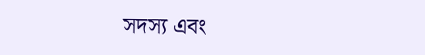সদস্য এবং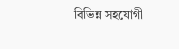বিভিন্ন সহযোগী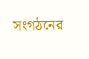সংগঠনের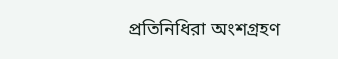প্রতিনিধিরা অংশগ্রহণ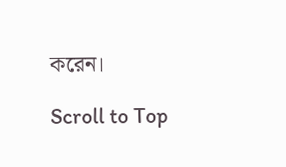করেন।

Scroll to Top